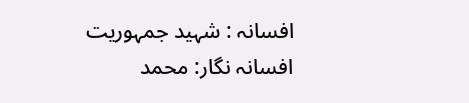افسانہ : شہید جمہوریت
افسانہ نگار: محمد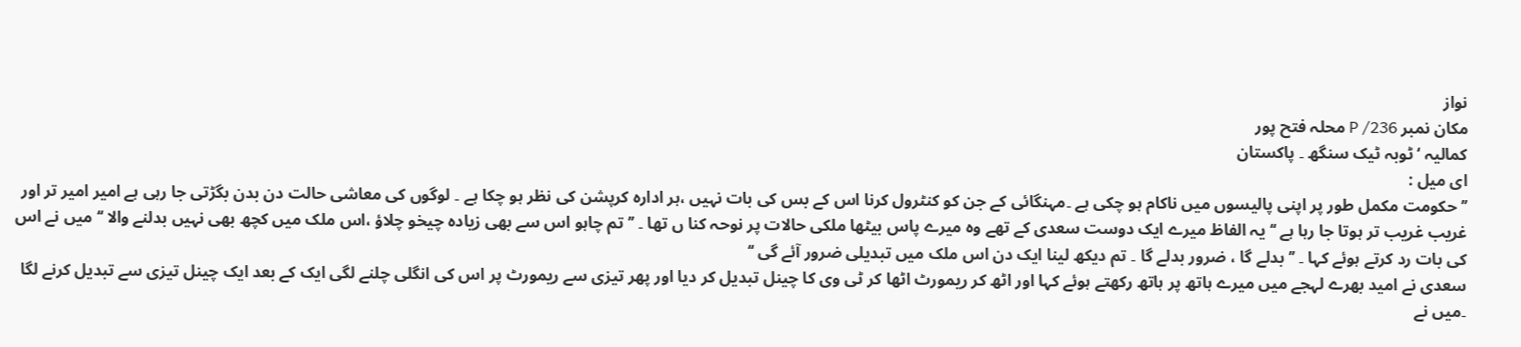نواز
مکان نمبر P /236 محلہ فتح پور
کمالیہ ‘ ٹوبہ ٹیک سنگھ ۔ پاکستان
ای میل :
’’حکومت مکمل طور پر اپنی پالیسوں میں ناکام ہو چکی ہے ۔مہنگائی کے جن کو کنٹرول کرنا اس کے بس کی بات نہیں ،ہر ادارہ کرپشن کی نظر ہو چکا ہے ۔ لوگوں کی معاشی حالت دن بدن بگڑتی جا رہی ہے امیر امیر تر اور غریب غریب تر ہوتا جا رہا ہے ‘‘ یہ الفاظ میرے ایک دوست سعدی کے تھے وہ میرے پاس بیٹھا ملکی حالات پر نوحہ کنا ں تھا ۔ ’’ تم چاہو اس سے بھی زیادہ چیخو چلاؤ ،اس ملک میں کچھ بھی نہیں بدلنے والا ‘‘ میں نے اس کی بات رد کرتے ہوئے کہا ۔ ’’ بدلے گا ، ضرور بدلے گا ۔ تم دیکھ لینا ایک دن اس ملک میں تبدیلی ضرور آئے گی ‘‘
سعدی نے امید بھرے لہجے میں میرے ہاتھ پر ہاتھ رکھتے ہوئے کہا اور اٹھ کر ریمورٹ اٹھا کر ٹی وی کا چینل تبدیل کر دیا اور پھر تیزی سے ریمورٹ پر اس کی انگلی چلنے لگی ایک کے بعد ایک چینل تیزی سے تبدیل کرنے لگا ۔میں نے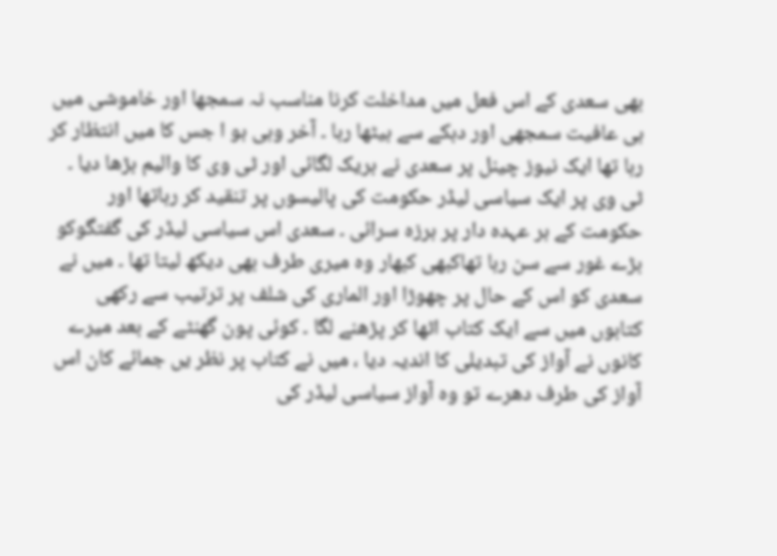بھی سعدی کے اس فعل میں مداخلت کرنا مناسب نہ سمجھا اور خاموشی میں ہی عافیت سمجھی اور دبکے سے بیٹھا رہا ۔ آخر وہی ہو ا جس کا میں انتظار کر رہا تھا ایک نیوز چینل پر سعدی نے بریک لگائی اور ٹی وی کا والیم بڑھا دیا ۔ ٹی وی پر ایک سیاسی لیڈر حکومت کی پالیسوں پر تنقید کر رہاتھا اور حکومت کے ہر عہدہ دار پر ہرزہ سرائی ۔ سعدی اس سیاسی لیڈر کی گفتگوکو بڑے غور سے سن رہا تھاکبھی کبھار وہ میری طرف بھی دیکھ لیتا تھا ۔ میں نے سعدی کو اس کے حال پر چھوڑا اور الماری کی شلف پر ترتیب سے رکھی کتابوں میں سے ایک کتاب اٹھا کر پڑھنے لگا ۔ کوئی پون گھنٹے کے بعد میرے کانوں نے آواز کی تبدیلی کا اندیہ دیا ، میں نے کتاب پر نظر یں جمائے کان اس آواز کی طرف دھرے تو وہ آواز سیاسی لیڈر کی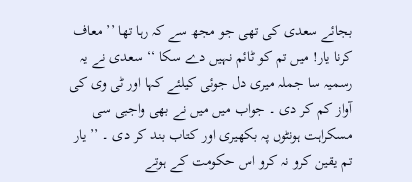بجائے سعدی کی تھی جو مجھ سے کہ رہا تھا ’’ معاف کرنا یار! میں تم کو ٹائم نہیں دے سکا ‘‘ سعدی نے یہ رسمیہ سا جملہ میری دل جوئی کیلئے کہا اور ٹی وی کی آواز کم کر دی ۔ جواب میں میں نے بھی واجبی سی مسکراہت ہونٹوں پہ بکھیری اور کتاب بند کر دی ۔ ’’ یار تم یقین کرو نہ کرو اس حکومت کے ہوتے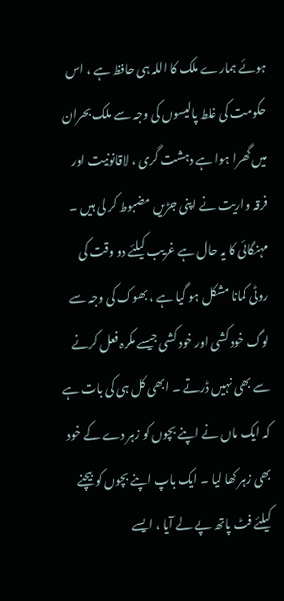ہوئے ہمارے ملک کا اللہ ہی حافظ ہے ، اس حکومت کی غلط پالیسوں کی وجہ سے ملک بحران میں گھرا ہوا ہے دہشت گری ، لاقانونیت اور فرقہ واریت نے اپنی جڑیں مضبوط کر لی ہیں ۔ مہنگائی کا یہ حال ہے غریب کیلئے دو وقت کی روٹی کمانا مشکل ہو گیا ہے ، بھوک کی وجہ سے لوگ خود کشی اور خود کشی جیسے مکرہ فعل کرنے سے بھی نہیں ڈرتے ۔ ابھی کل ہی کی بات ہے کہ ایک ماں نے اپنے بچوں کو زہر دے کے خود بھی زہر کھا لیا ۔ ایک باپ اپنے بچوں کو بیچنے کیلئے فٹ پاتھ پے لے آیا ، ایسے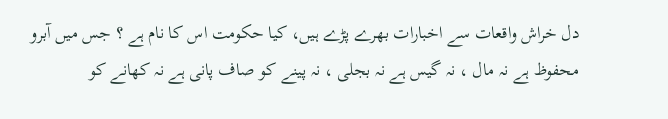دل خراش واقعات سے اخبارات بھرے پڑے ہیں، کیا حکومت اس کا نام ہے ؟ جس میں آبرو محفوظ ہے نہ مال ، نہ گیس ہے نہ بجلی ، نہ پینے کو صاف پانی ہے نہ کھانے کو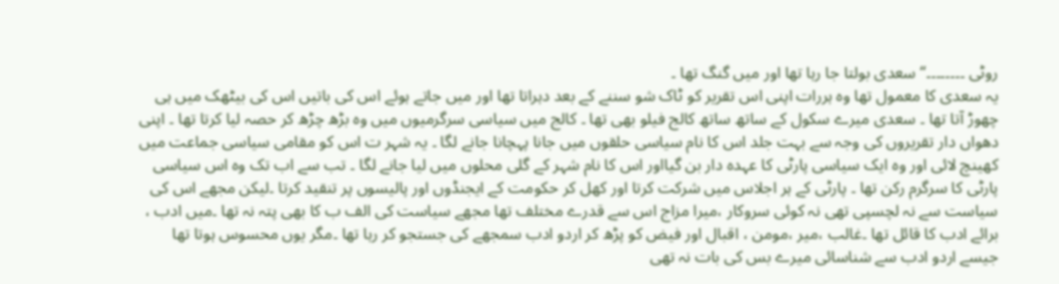روٹی ۔۔۔۔۔۔۔۔‘‘ سعدی بولتا جا رہا تھا اور میں گنگ تھا ۔
یہ سعدی کا معمول تھا وہ ہررات اپنی اس تقریر کو ٹاک شو سننے کے بعد دہراتا تھا اور میں جاتے ہوئے اس کی باتیں اس کی بیٹھک میں ہی چھوڑ آتا تھا ۔ سعدی میرے سکول کے ساتھ ساتھ کالج فیلو بھی تھا ۔ کالج میں سیاسی سرگرمیوں میں وہ بڑھ چڑھ کر حصہ لیا کرتا تھا ۔ اپنی دھواں دار تقریروں کی وجہ سے بہت جلد اس کا نام سیاسی حلقوں میں جانا پہچانا جانے لگا ۔ یہ شہر ت اس کو مقامی سیاسی جماعت میں کھینچ لائی اور وہ ایک سیاسی پارٹی کا عہدہ دار بن گیااور اس کا نام شہر کے گلی محلوں میں لیا جانے لگا ۔ تب سے اب تک وہ اس سیاسی پارٹی کا سرگرم رکن تھا ۔ پارٹی کے ہر اجلاس میں شرکت کرتا اور کھل کر حکومت کے ایجنڈوں اور پالیسوں پر تنقید کرتا ۔لیکن مجھے اس کی سیاست سے نہ لچسپی تھی نہ کوئی سروکار ،میرا مزاج اس سے قدرے مختلف تھا مجھے سیاست کی الف ب کا بھی پتہ نہ تھا ۔میں ادب ، برائے ادب کا قائل تھا ۔غالب ،میر ،مومن ، اقبال اور فیض کو پڑھ کر اردو ادب سمجھے کی جستجو کر رہا تھا ۔مگر یوں محسوس ہوتا تھا جیسے اردو ادب سے شناسائی میرے بس کی بات نہ تھی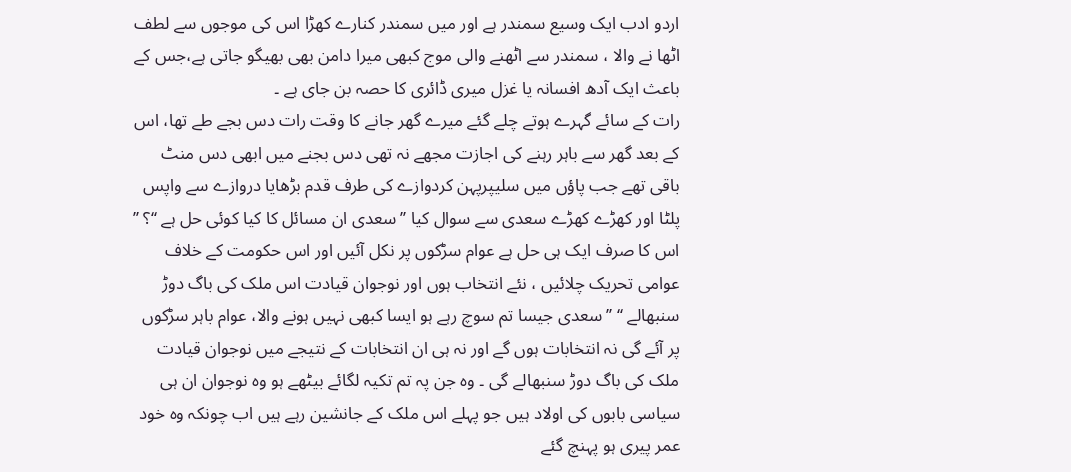اردو ادب ایک وسیع سمندر ہے اور میں سمندر کنارے کھڑا اس کی موجوں سے لطف اٹھا نے والا ، سمندر سے اٹھنے والی موج کبھی میرا دامن بھی بھیگو جاتی ہے،جس کے باعث ایک آدھ افسانہ یا غزل میری ڈائری کا حصہ بن جای ہے ۔
رات کے سائے گہرے ہوتے چلے گئے میرے گھر جانے کا وقت رات دس بجے طے تھا، اس کے بعد گھر سے باہر رہنے کی اجازت مجھے نہ تھی دس بجنے میں ابھی دس منٹ باقی تھے جب پاؤں میں سلیپرپہن کردوازے کی طرف قدم بڑھایا دروازے سے واپس پلٹا اور کھڑے کھڑے سعدی سے سوال کیا ’’ سعدی ان مسائل کا کیا کوئی حل ہے ‘‘؟ ’’ اس کا صرف ایک ہی حل ہے عوام سڑکوں پر نکل آئیں اور اس حکومت کے خلاف عوامی تحریک چلائیں ، نئے انتخاب ہوں اور نوجوان قیادت اس ملک کی باگ دوڑ سنبھالے ‘‘ ’’ سعدی جیسا تم سوچ رہے ہو ایسا کبھی نہیں ہونے والا، عوام باہر سڑکوں پر آئے گی نہ انتخابات ہوں گے اور نہ ہی ان انتخابات کے نتیجے میں نوجوان قیادت ملک کی باگ دوڑ سنبھالے گی ۔ وہ جن پہ تم تکیہ لگائے بیٹھے ہو وہ نوجوان ان ہی سیاسی بابوں کی اولاد ہیں جو پہلے اس ملک کے جانشین رہے ہیں اب چونکہ وہ خود عمر پیری ہو پہنچ گئے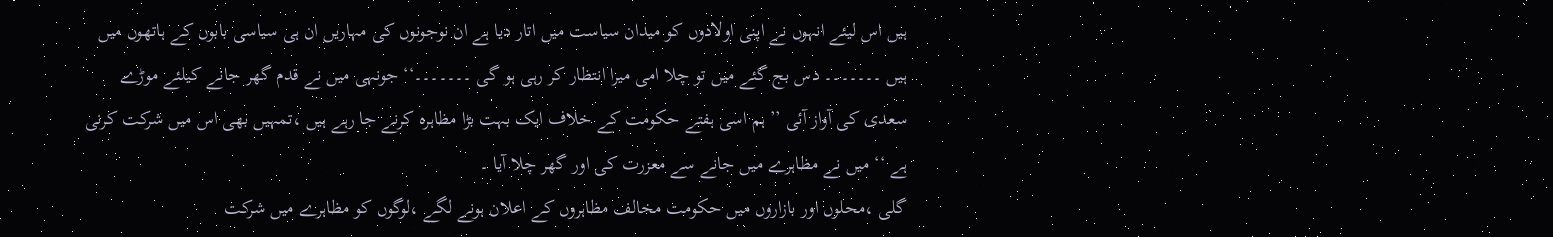ہیں اس لیئے انہوں نے اپنی اولادوں کو میدان سیاست میں اتار دیا ہے ان نوجونوں کی مہاریں ان ہی سیاسی بابوں کے ہاتھوں میں ہیں ۔۔۔۔۔۔۔ دس بج گئے میں تو چلا امی میرا انتظار کر رہی ہو گی ۔۔۔۔۔۔۔‘‘ جونہی میں نے قدم گھر جانے کیلئے موڑے سعدی کی آواز آئی ’’ ہم اسی ہفتے حکومت کے خلاف ایک بہت بڑا مظاہرہ کرنے جا رہے ہیں ،تمہیں بھی اس میں شرکت کرنی ہے ‘‘ میں نے مظاہرے میں جانے سے معزرت کی اور گھر چلا آیا ۔
گلی ،محلوں اور بازاروں میں حکومت مخالف مظاہروں کے اعلان ہونے لگے ،لوگوں کو مظاہرے میں شرکت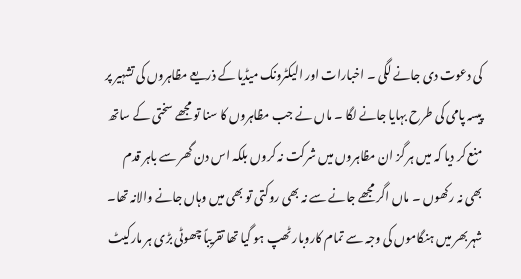کی دعوت دی جانے لگی ۔ اخبارات اور الیکٹرونک میڈیا کے ذریعے مظاہروں کی تشہیر پر پیسہ پامی کی طرح بہایا جانے لگا ۔ ماں نے جب مظاہروں کا سنا تو مجھے سختی کے ساتھ منع کر دیا کہ میں ہر گز ان مظاہروں میں شرکت نہ کروں بلکہ اس دن گھر سے باہر قدم بھی نہ رکھوں ۔ ماں اگر مجھے جانے سے نہ بھی روکتی تو بھی میں وہاں جانے والانہ تھا۔
شہربھر میں ہنگاموں کی وجہ سے تمام کاروبار ٹھپ ہو گیا تھا تقریباً چھوٹی بڑی ہر مارکیٹ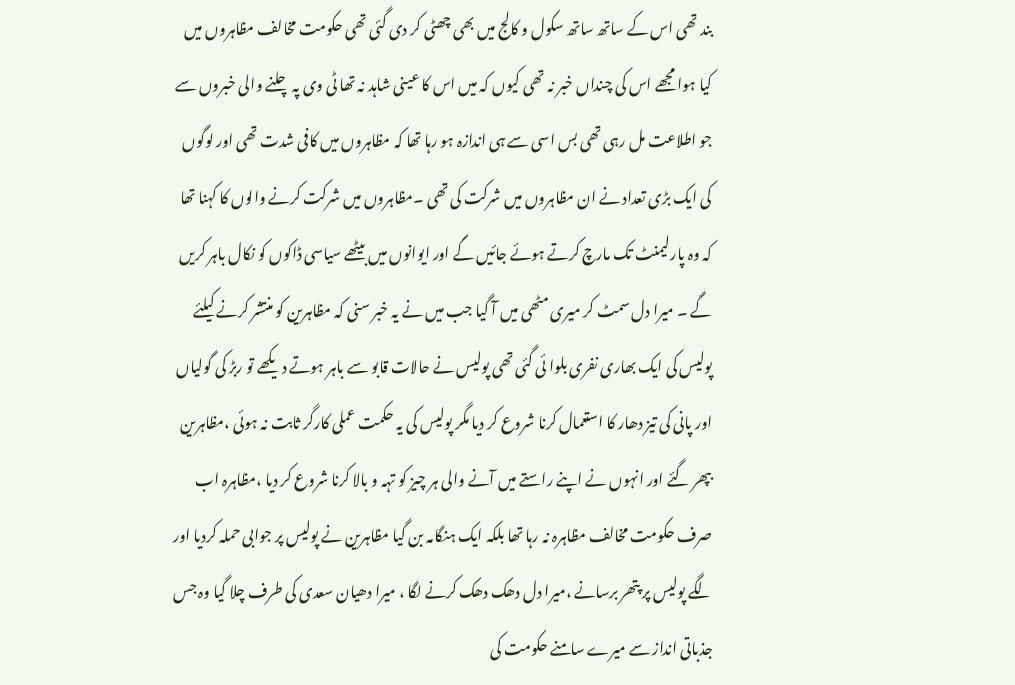بند تھی اس کے ساتھ ساتھ سکول و کالج میں بھی چھٹی کر دی گئی تھی حکومت مخالف مظاہروں میں کیا ہوا مجھے اس کی چنداں خبر نہ تھی کیوں کہ میں اس کا عینی شاہد نہ تھا ٹی وی پہ چلنے والی خبروں سے جو اطلاعت مل رہی تھی بس اسی سے ہی اندازہ ہو رہا تھا کہ مظاہروں میں کافی شدت تھی اور لوگوں کی ایک بڑی تعداد نے ان مظاہروں میں شرکت کی تھی ۔مظاہروں میں شرکت کرنے والوں کا کہنا تھا کہ وہ پارلیمنٹ تک مارچ کرتے ہوئے جائیں گے اور ایوانوں میں بیٹھے سیاسی ڈاکوں کو نکال باہر کریں گے ۔ میرا دل سمٹ کر میری مٹھی میں آ گیا جب میں نے یہ خبر سنی کہ مظاہرین کو منتشر کرنے کیلئے پولیس کی ایک بھاری نفری بلوا ئی گئی تھی پولیس نے حالات قابو سے باہر ہوتے دیکھے تو ربڑ کی گولیاں اور پانی کی تیز دھار کا استعمال کرنا شروع کر دیا مگر پولیس کی یہ حکمت عملی کارگر ثابت نہ ہوئی ،مظاہرین بپھر گئے اور انہوں نے اپنے راستے میں آنے والی ہر چیز کو تہہ و بالا کرنا شروع کر دیا ،مظاہرہ اب صرف حکومت مخالف مظاہرہ نہ رہا تھا بلکہ ایک ہنگامہ بن گیا مظاہرین نے پولیس پر جوابی حملہ کردیا اور لگے پولیس پر پتھر برسانے ،میرا دل دھک دھک کرنے لگا ، میرا دھیان سعدی کی طرف چلا گیا وہ جس جذباتی انداز سے میرے سامنے حکومت کی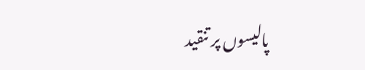پالیسوں پر تنقید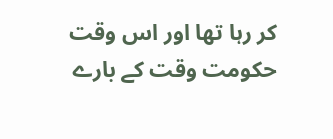کر رہا تھا اور اس وقت حکومت وقت کے بارے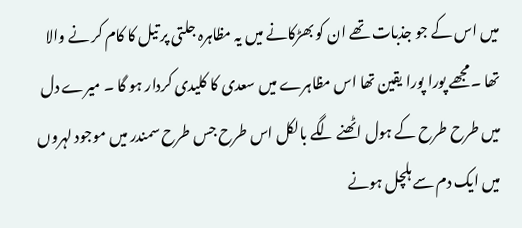میں اس کے جو جذبات تھے ان کو بھڑکانے میں یہ مظاہرہ جلتی پر تیل کا کام کر نے والا تھا ۔مجھے پورا پورا یقین تھا اس مظاہرے میں سعدی کا کلیدی کردار ہو گا ۔ میرے دل میں طرح طرح کے ہول اٹھنے لگے بالکل اس طرح جس طرح سمندر میں موجود لہروں میں ایک دم سے ہلچل ہونے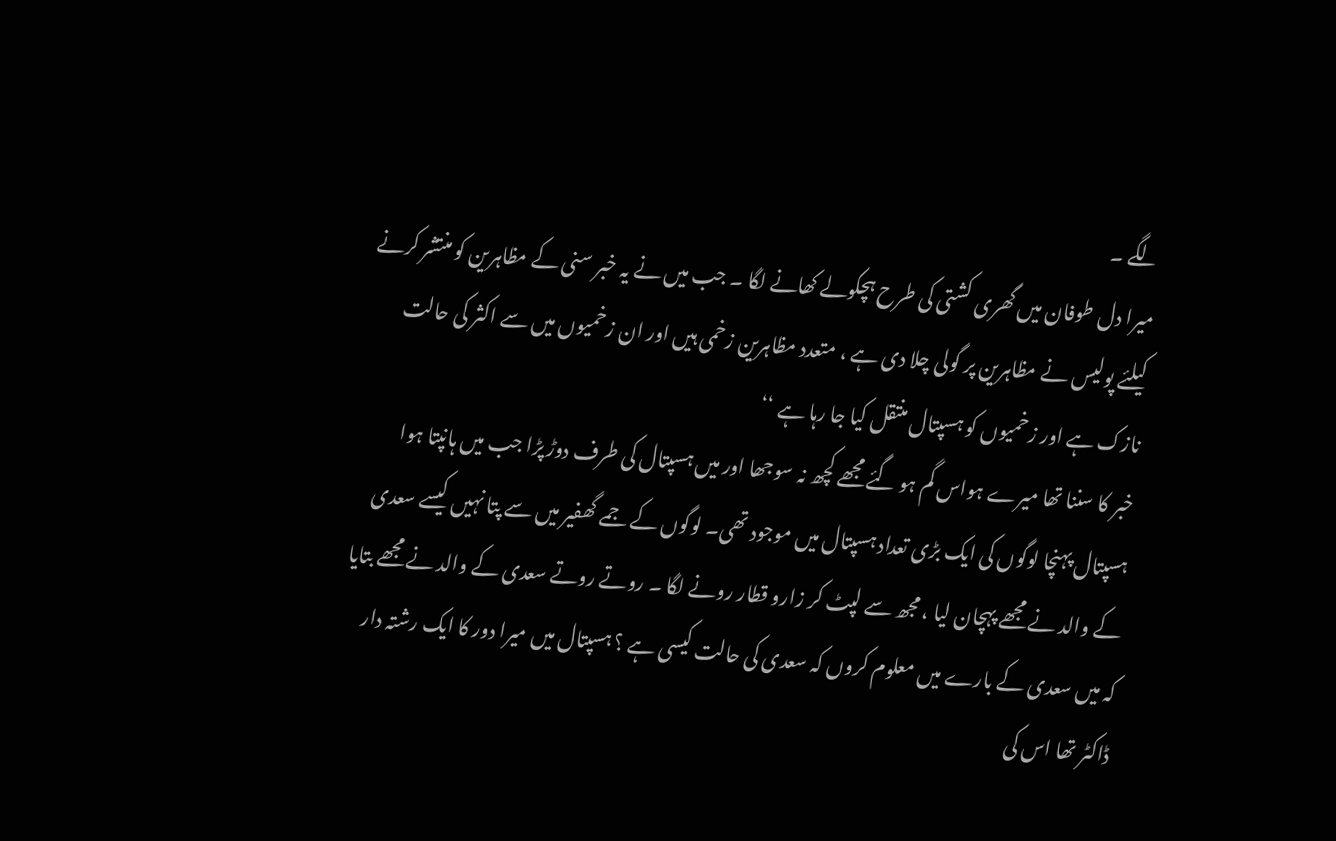لگے ۔
میرا دل طوفان میں گھری کشتی کی طرح ہچکولے کھانے لگا ۔ جب میں نے یہ خبر سنی کے مظاہرین کو منتشر کرنے کیلئے پولیس نے مظاہرین پر گولی چلا دی ہے ، متعدد مظاہرین زخمی ہیں اور ان زخمیوں میں سے اکثر کی حالت نازک ہے اور زخمیوں کو ہسپتال منتقل کیا جا رہا ہے ‘‘
خبر کا سننا تھا میرے ہواس گم ہو گئے مجھے کچھ نہ سوجھا اور میں ہسپتال کی طرف دوڑ پڑا جب میں ہانپتا ہوا ہسپتال پہنچا لوگوں کی ایک بڑی تعداد ہسپتال میں موجود تھی۔ لوگوں کے جمے گھفیر میں سے پتا نہیں کیسے سعدی کے والد نے مجھے پہچان لیا ، مجھ سے لپٹ کر زارو قطار رونے لگا ۔ روتے روتے سعدی کے والد نے مجھے بتایا کہ میں سعدی کے بارے میں معلوم کروں کہ سعدی کی حالت کیسی ہے ؟ ہسپتال میں میرا دور کا ایک رشتہ دار ڈاکٹر تھا اس کی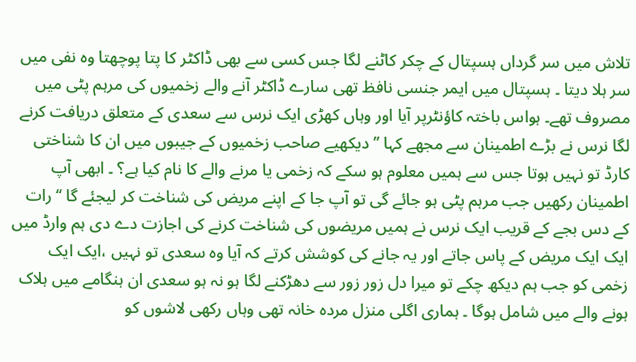تلاش میں سر گرداں ہسپتال کے چکر کاٹنے لگا جس کسی سے بھی ڈاکٹر کا پتا پوچھتا وہ نفی میں سر ہلا دیتا ۔ ہسپتال میں ایمر جنسی نافظ تھی سارے ڈاکٹر آنے والے زخمیوں کی مرہم پٹی میں مصروف تھے۔ ہواس باختہ کاؤنٹرپر آیا اور وہاں کھڑی ایک نرس سے سعدی کے متعلق دریافت کرنے لگا نرس نے بڑے اطمینان سے مجھے کہا ’’ دیکھیے صاحب زخمیوں کے جیبوں میں ان کا شناختی کارڈ تو نہیں ہوتا جس سے ہمیں معلوم ہو سکے کہ زخمی یا مرنے والے کا نام کیا ہے؟ ۔ ابھی آپ اطمینان رکھیں جب مرہم پٹی ہو جائے گی تو آپ جا کے اپنے مریض کی شناخت کر لیجئے گا ‘‘رات کے دس بجے کے قریب ایک نرس نے ہمیں مریضوں کی شناخت کرنے کی اجازت دے دی ہم وارڈ میں ایک ایک مریض کے پاس جاتے اور یہ جانے کی کوشش کرتے کہ آیا وہ سعدی تو نہیں ،ایک ایک زخمی کو جب ہم دیکھ چکے تو میرا دل زور زور سے دھڑکنے لگا ہو نہ ہو سعدی ان ہنگامے میں ہلاک ہونے والے میں شامل ہوگا ۔ ہماری اگلی منزل مردہ خانہ تھی وہاں رکھی لاشوں کو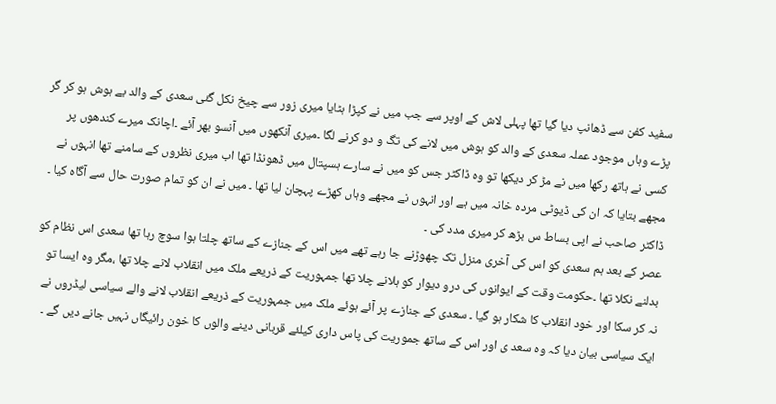سفید کفن سے ڈھانپ دیا گیا تھا پہلی لاش کے اوپر سے جب میں نے کپڑا ہٹایا میری زور سے چیخ نکل گئی سعدی کے والد بے ہوش ہو کر گر پڑے وہاں موجود عملہ سعدی کے والد کو ہوش میں لانے کی تگ و دو کرنے لگا ۔میری آنکھوں میں آنسو بھر آئے ۔اچانک میرے کندھوں پر کسی نے ہاتھ رکھا میں نے مڑ کر دیکھا تو وہ ڈاکٹر جس کو میں نے سارے ہسپتال میں ڈھونڈا تھا اب میری نظروں کے سامنے تھا انہوں نے مجھے بتایا کہ ان کی ڈیوٹی مردہ خانہ میں ہے اور انہوں نے مجھے وہاں کھڑے پہچان لیا تھا ۔ میں نے ان کو تمام صورت حال سے آگاہ کیا ۔ ڈاکٹر صاحب نے اپی بساط س بڑھ کر میری مدد کی ۔
عصر کے بعد ہم سعدی کو اس کی آخری منزل تک چھوڑنے جا رہے تھے میں اس کے جنازے کے ساتھ چلتا ہوا سوچ رہا تھا سعدی اس نظام کو بدلنے نکلا تھا ۔حکومت وقت کے ایوانوں کی درو دیوار کو ہلانے چلا تھا جمہوریت کے ذریعے ملک میں انقلاب لانے چلا تھا ،مگر وہ ایسا تو نہ کر سکا اور خود انقلاب کا شکار ہو گیا ۔ سعدی کے جنازے پر آئے ہوئے ملک میں جمہوریت کے ذریعے انقلاب لانے والے سیاسی لیڈروں نے ایک سیاسی بیان دیا کہ وہ سعد ی اور اس کے ساتھ جموریت کی پاس داری کیلئے قربانی دینے والوں کا خون رائیگاں نہیں جانے دیں گے ۔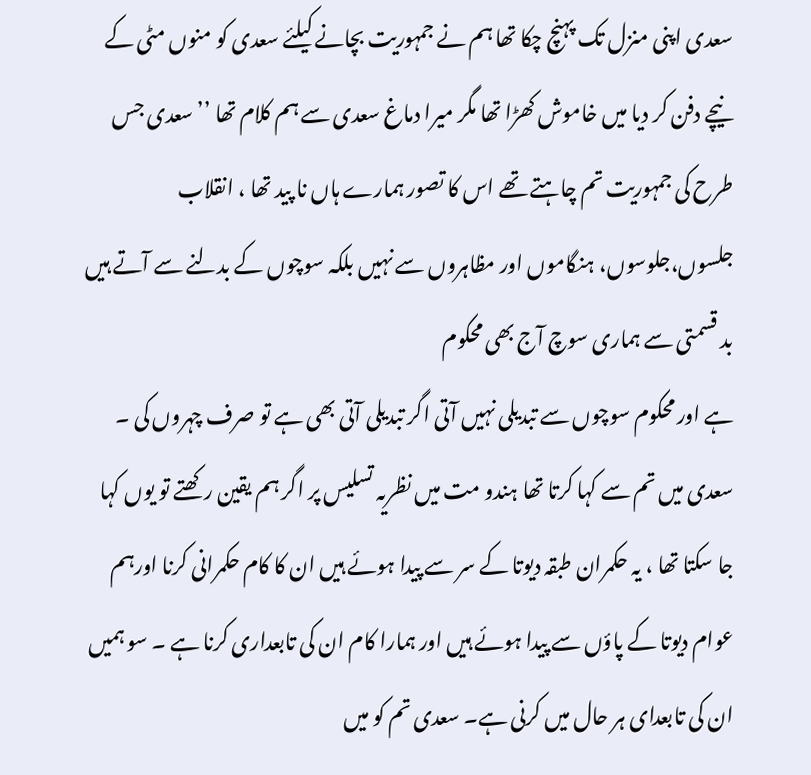سعدی اپنی منزل تک پہنچ چکا تھا ہم نے جمہوریت بچانے کیلئے سعدی کو منوں مٹی کے نیچے دفن کر دیا میں خاموش کھڑا تھا مگر میرا دماغ سعدی سے ہم کلام تھا ’’ سعدی جس طرح کی جمہوریت تم چاہتے تھے اس کا تصور ہمارے ہاں نا پید تھا ، انقلاب جلسوں،جلوسوں، ہنگاموں اور مظاہروں سے نہیں بلکہ سوچوں کے بدلنے سے آتے ہیں بد قسمتی سے ہماری سوچ آج بھی محکوم
ہے اور محکوم سوچوں سے تبدیلی نہیں آتی اگر تبدیلی آتی بھی ہے تو صرف چہروں کی ۔ سعدی میں تم سے کہا کرتا تھا ہندو مت میں نظریہ تسلیس پر اگر ہم یقین رکھتے تو یوں کہا جا سکتا تھا ، یہ حکمران طبقہ دیوتا کے سر سے پیدا ہوئے ہیں ان کا کام حکمرانی کرنا اورہم عوام دیوتا کے پاؤں سے پیدا ہوئے ہیں اور ہمارا کام ان کی تابعداری کرنا ہے ۔ سو ہمیں ان کی تابعدای ہر حال میں کرنی ہے۔ سعدی تم کو میں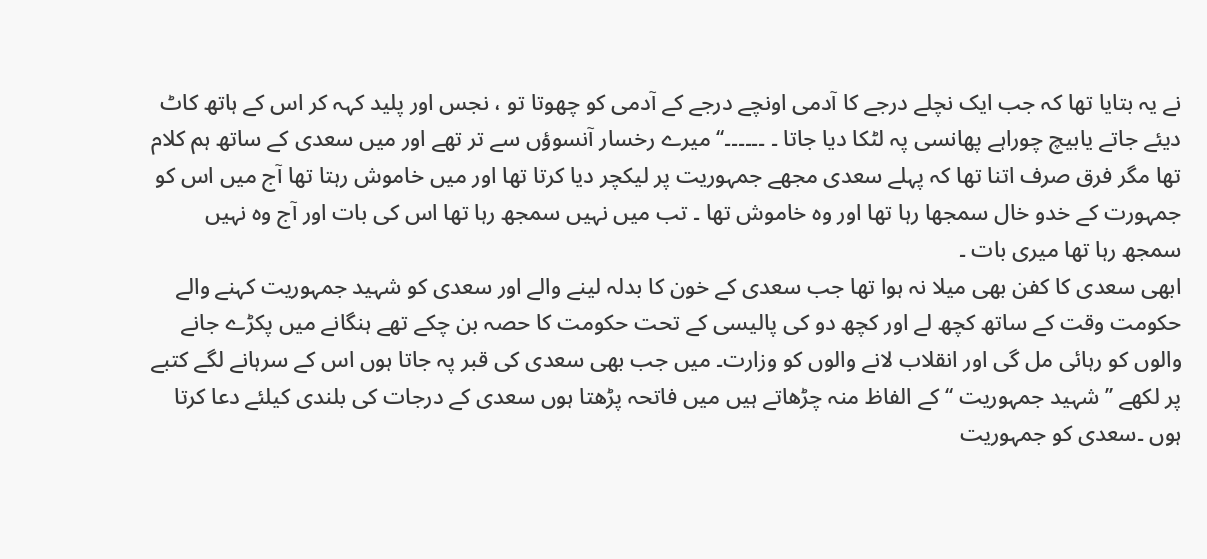نے یہ بتایا تھا کہ جب ایک نچلے درجے کا آدمی اونچے درجے کے آدمی کو چھوتا تو ، نجس اور پلید کہہ کر اس کے ہاتھ کاٹ دیئے جاتے یابیچ چوراہے پھانسی پہ لٹکا دیا جاتا ۔ ۔۔۔۔۔۔‘‘ میرے رخسار آنسوؤں سے تر تھے اور میں سعدی کے ساتھ ہم کلام تھا مگر فرق صرف اتنا تھا کہ پہلے سعدی مجھے جمہوریت پر لیکچر دیا کرتا تھا اور میں خاموش رہتا تھا آج میں اس کو جمہورت کے خدو خال سمجھا رہا تھا اور وہ خاموش تھا ۔ تب میں نہیں سمجھ رہا تھا اس کی بات اور آج وہ نہیں سمجھ رہا تھا میری بات ۔
ابھی سعدی کا کفن بھی میلا نہ ہوا تھا جب سعدی کے خون کا بدلہ لینے والے اور سعدی کو شہید جمہوریت کہنے والے حکومت وقت کے ساتھ کچھ لے اور کچھ دو کی پالیسی کے تحت حکومت کا حصہ بن چکے تھے ہنگانے میں پکڑے جانے والوں کو رہائی مل گی اور انقلاب لانے والوں کو وزارت۔ میں جب بھی سعدی کی قبر پہ جاتا ہوں اس کے سرہانے لگے کتبے پر لکھے ’’ شہید جمہوریت ‘‘ کے الفاظ منہ چڑھاتے ہیں میں فاتحہ پڑھتا ہوں سعدی کے درجات کی بلندی کیلئے دعا کرتا ہوں ۔سعدی کو جمہوریت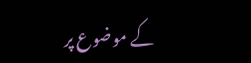کے موضوع پر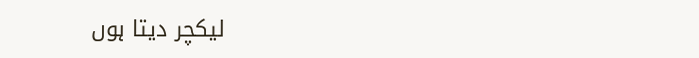لیکچر دیتا ہوں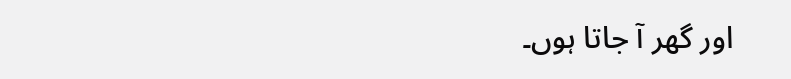اور گھر آ جاتا ہوں۔